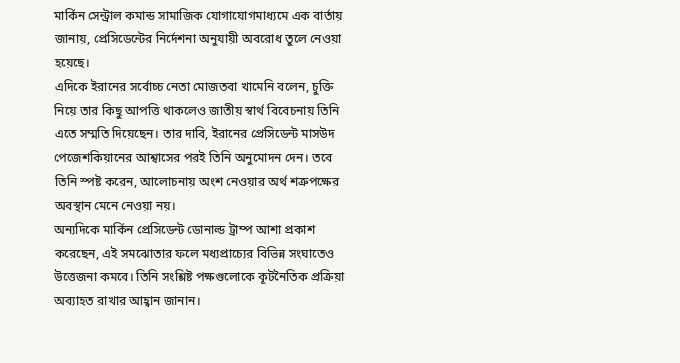মার্কিন সেন্ট্রাল কমান্ড সামাজিক যোগাযোগমাধ্যমে এক বার্তায় জানায়, প্রেসিডেন্টের নির্দেশনা অনুযায়ী অবরোধ তুলে নেওয়া হয়েছে।
এদিকে ইরানের সর্বোচ্চ নেতা মোজতবা খামেনি বলেন, চুক্তি নিয়ে তার কিছু আপত্তি থাকলেও জাতীয় স্বার্থ বিবেচনায় তিনি এতে সম্মতি দিয়েছেন। তার দাবি, ইরানের প্রেসিডেন্ট মাসউদ পেজেশকিয়ানের আশ্বাসের পরই তিনি অনুমোদন দেন। তবে তিনি স্পষ্ট করেন, আলোচনায় অংশ নেওয়ার অর্থ শত্রুপক্ষের অবস্থান মেনে নেওয়া নয়।
অন্যদিকে মার্কিন প্রেসিডেন্ট ডোনাল্ড ট্রাম্প আশা প্রকাশ করেছেন, এই সমঝোতার ফলে মধ্যপ্রাচ্যের বিভিন্ন সংঘাতেও উত্তেজনা কমবে। তিনি সংশ্লিষ্ট পক্ষগুলোকে কূটনৈতিক প্রক্রিয়া অব্যাহত রাখার আহ্বান জানান।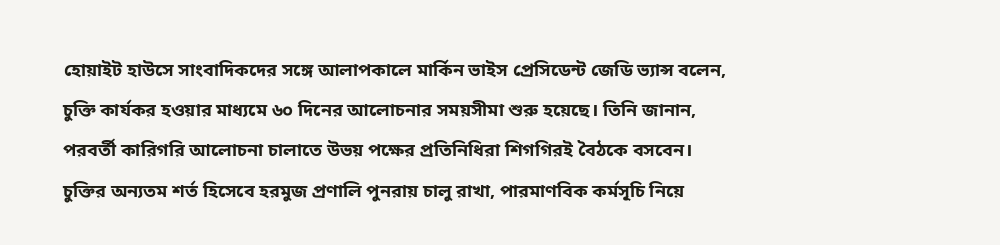হোয়াইট হাউসে সাংবাদিকদের সঙ্গে আলাপকালে মার্কিন ভাইস প্রেসিডেন্ট জেডি ভ্যান্স বলেন, চুক্তি কার্যকর হওয়ার মাধ্যমে ৬০ দিনের আলোচনার সময়সীমা শুরু হয়েছে। তিনি জানান, পরবর্তী কারিগরি আলোচনা চালাতে উভয় পক্ষের প্রতিনিধিরা শিগগিরই বৈঠকে বসবেন।
চুক্তির অন্যতম শর্ত হিসেবে হরমুজ প্রণালি পুনরায় চালু রাখা, পারমাণবিক কর্মসূচি নিয়ে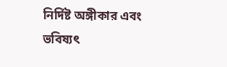নির্দিষ্ট অঙ্গীকার এবং ভবিষ্যৎ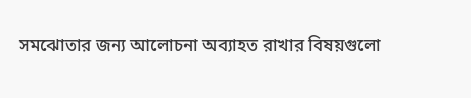সমঝোতার জন্য আলোচনা অব্যাহত রাখার বিষয়গুলো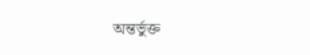অন্তর্ভুক্ত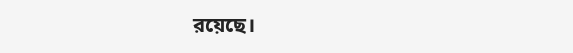রয়েছে।